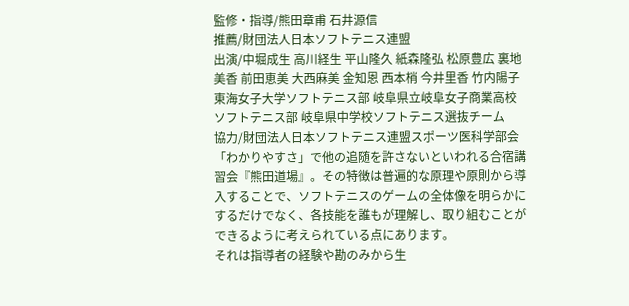監修・指導/熊田章甫 石井源信
推薦/財団法人日本ソフトテニス連盟
出演/中堀成生 高川経生 平山隆久 紙森隆弘 松原豊広 裏地美香 前田恵美 大西麻美 金知恩 西本梢 今井里香 竹内陽子 東海女子大学ソフトテニス部 岐阜県立岐阜女子商業高校ソフトテニス部 岐阜県中学校ソフトテニス選抜チーム
協力/財団法人日本ソフトテニス連盟スポーツ医科学部会
「わかりやすさ」で他の追随を許さないといわれる合宿講習会『熊田道場』。その特徴は普遍的な原理や原則から導入することで、ソフトテニスのゲームの全体像を明らかにするだけでなく、各技能を誰もが理解し、取り組むことができるように考えられている点にあります。
それは指導者の経験や勘のみから生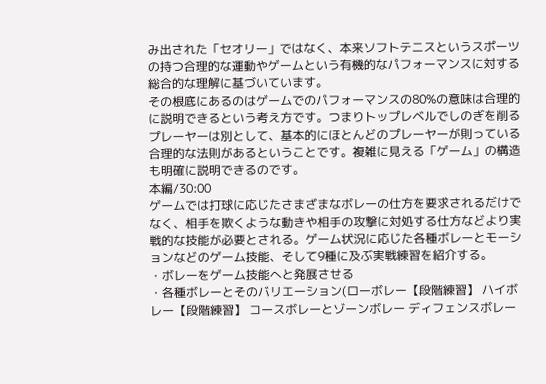み出された「セオリー」ではなく、本来ソフトテニスというスポーツの持つ合理的な運動やゲームという有機的なパフォーマンスに対する総合的な理解に基づいています。
その根底にあるのはゲームでのパフォーマンスの80%の意味は合理的に説明できるという考え方です。つまりトップレベルでしのぎを削るプレーヤーは別として、基本的にほとんどのプレーヤーが則っている合理的な法則があるということです。複雑に見える「ゲーム」の構造も明確に説明できるのです。
本編/30:00
ゲームでは打球に応じたさまざまなボレーの仕方を要求されるだけでなく、相手を欺くような動きや相手の攻撃に対処する仕方などより実戦的な技能が必要とされる。ゲーム状況に応じた各種ボレーとモーションなどのゲーム技能、そして9種に及ぶ実戦練習を紹介する。
・ボレーをゲーム技能へと発展させる
・各種ボレーとそのバリエーション(ローボレー【段階練習】 ハイボレー【段階練習】 コースボレーとゾーンボレー ディフェンスボレー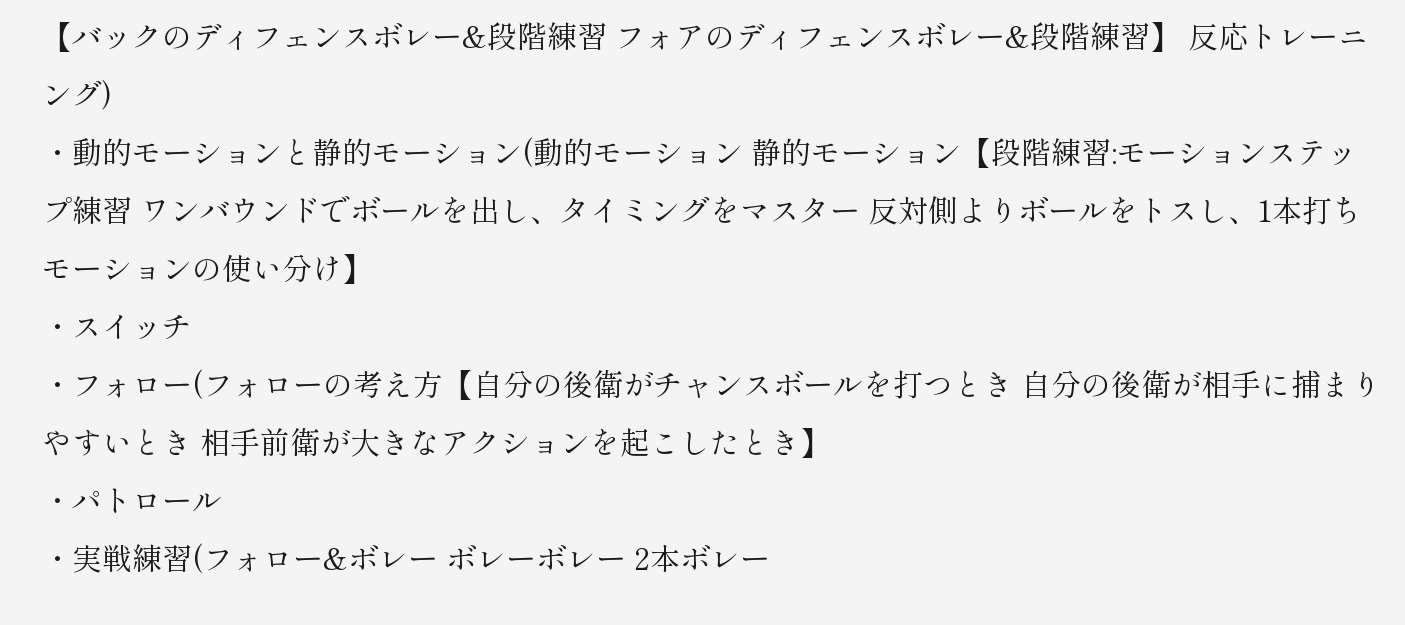【バックのディフェンスボレー&段階練習 フォアのディフェンスボレー&段階練習】 反応トレーニング)
・動的モーションと静的モーション(動的モーション 静的モーション【段階練習:モーションステップ練習 ワンバウンドでボールを出し、タイミングをマスター 反対側よりボールをトスし、1本打ち モーションの使い分け】
・スイッチ
・フォロー(フォローの考え方【自分の後衛がチャンスボールを打つとき 自分の後衛が相手に捕まりやすいとき 相手前衛が大きなアクションを起こしたとき】
・パトロール
・実戦練習(フォロー&ボレー ボレーボレー 2本ボレー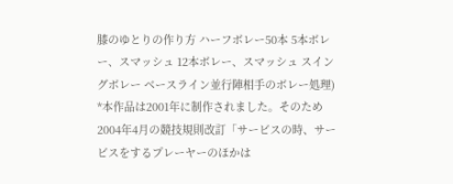膝のゆとりの作り方 ハーフボレー50本 5本ボレー、スマッシュ 12本ボレー、スマッシュ スイングボレー ベースライン並行陣相手のボレー処理)
*本作品は2001年に制作されました。そのため2004年4月の競技規則改訂「サービスの時、サービスをするプレーヤーのほかは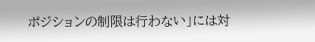ポジションの制限は行わない」には対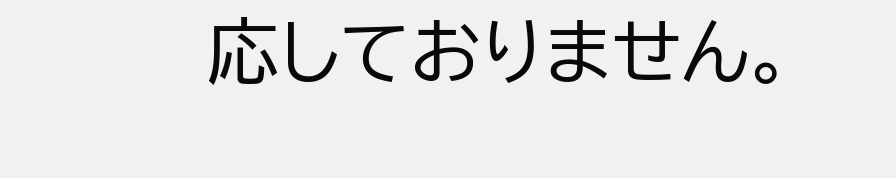応しておりません。